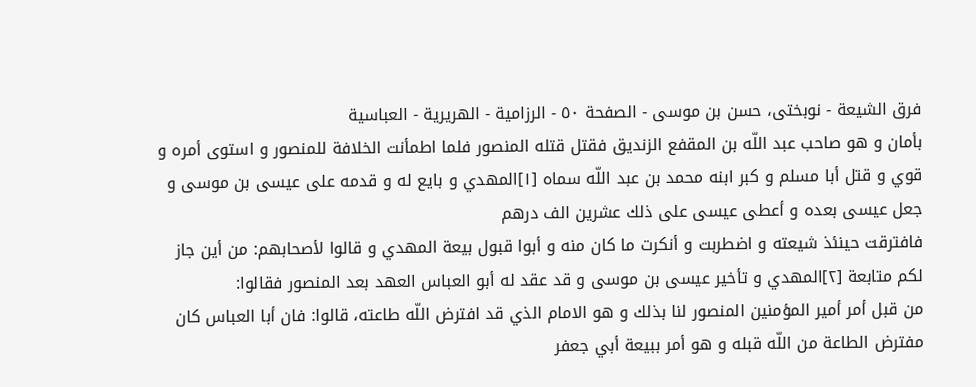فرق الشیعة - نوبختی، حسن بن موسی - الصفحة ٥٠ - الرزامية - الهريرية - العباسية
بأمان و هو صاحب عبد اللّه بن المقفع الزنديق فقتل قتله المنصور فلما اطمأنت الخلافة للمنصور و استوى أمره و قوي و قتل أبا مسلم و كبر ابنه محمد بن عبد اللّه سماه [١]المهدي و بايع له و قدمه على عيسى بن موسى و جعل عيسى بعده و أعطى عيسى على ذلك عشرين الف درهم
فافترقت حينئذ شيعته و اضطربت و أنكرت ما كان منه و أبوا قبول بيعة المهدي و قالوا لأصحابهم: من أين جاز لكم متابعة [٢]المهدي و تأخير عيسى بن موسى و قد عقد له أبو العباس العهد بعد المنصور فقالوا:
من قبل أمر أمير المؤمنين المنصور لنا بذلك و هو الامام الذي قد افترض اللّه طاعته، قالوا: فان أبا العباس كان مفترض الطاعة من اللّه قبله و هو أمر ببيعة أبي جعفر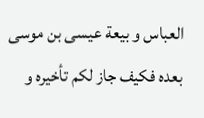العباس و بيعة عيسى بن موسى بعده فكيف جاز لكم تأخيره و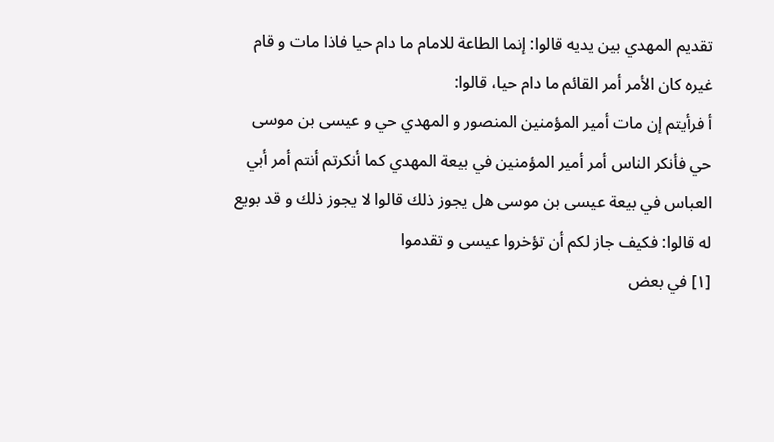تقديم المهدي بين يديه قالوا: إنما الطاعة للامام ما دام حيا فاذا مات و قام غيره كان الأمر أمر القائم ما دام حيا، قالوا:
أ فرأيتم إن مات أمير المؤمنين المنصور و المهدي حي و عيسى بن موسى حي فأنكر الناس أمر أمير المؤمنين في بيعة المهدي كما أنكرتم أنتم أمر أبي العباس في بيعة عيسى بن موسى هل يجوز ذلك قالوا لا يجوز ذلك و قد بويع له قالوا: فكيف جاز لكم أن تؤخروا عيسى و تقدموا
[١] في بعض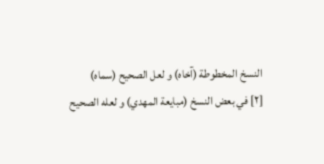النسخ المخطوطة (آخاه) و لعل الصحيح (سماه)
[٢] في بعض النسخ (مبايعة المهدي) و لعله الصحيح